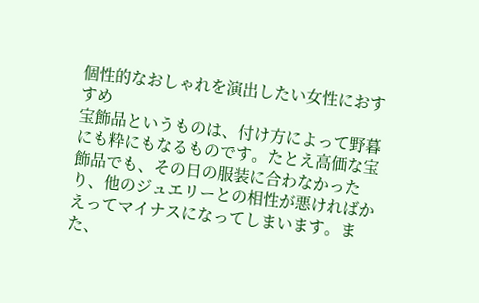個性的なおしゃれを演出したい女性におすすめ
宝飾品というものは、付け方によって野暮にも粋にもなるものです。たとえ高価な宝飾品でも、その日の服装に合わなかったり、他のジュエリーとの相性が悪ければかえってマイナスになってしまいます。また、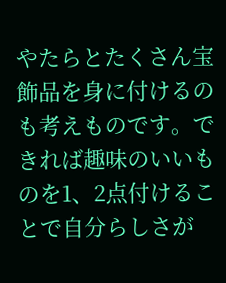やたらとたくさん宝飾品を身に付けるのも考えものです。できれば趣味のいいものを1、2点付けることで自分らしさが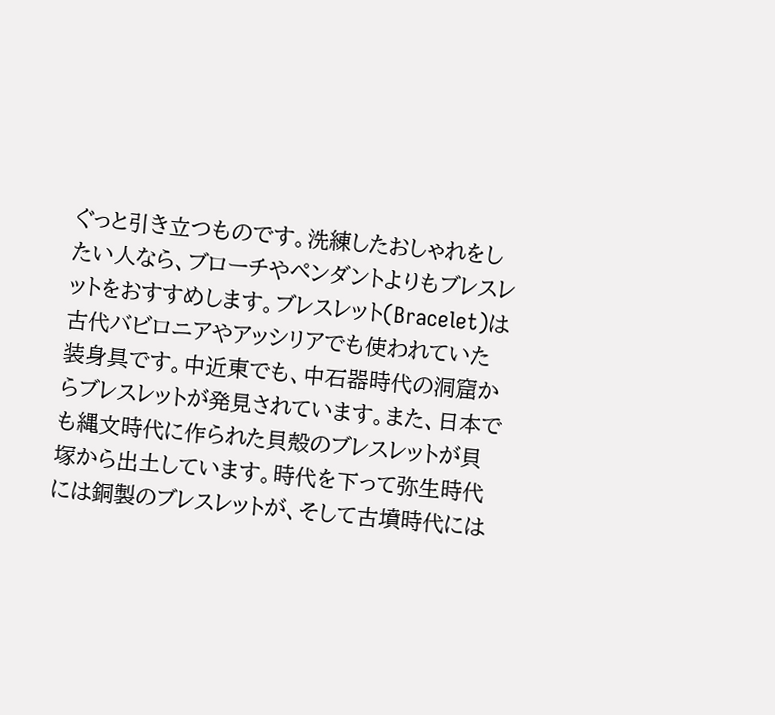ぐっと引き立つものです。洗練したおしゃれをしたい人なら、ブローチやペンダントよりもブレスレットをおすすめします。ブレスレット(Bracelet)は古代バビロニアやアッシリアでも使われていた装身具です。中近東でも、中石器時代の洞窟からブレスレットが発見されています。また、日本でも縄文時代に作られた貝殻のブレスレットが貝塚から出土しています。時代を下って弥生時代には銅製のブレスレットが、そして古墳時代には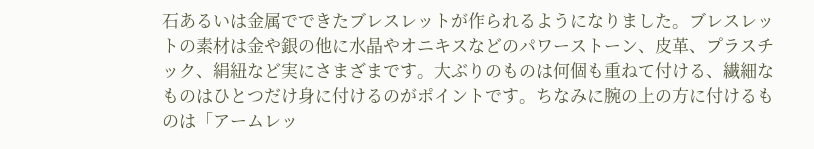石あるいは金属でできたブレスレットが作られるようになりました。ブレスレットの素材は金や銀の他に水晶やオニキスなどのパワーストーン、皮革、プラスチック、絹紐など実にさまざまです。大ぶりのものは何個も重ねて付ける、繊細なものはひとつだけ身に付けるのがポイントです。ちなみに腕の上の方に付けるものは「アームレッ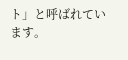ト」と呼ばれています。